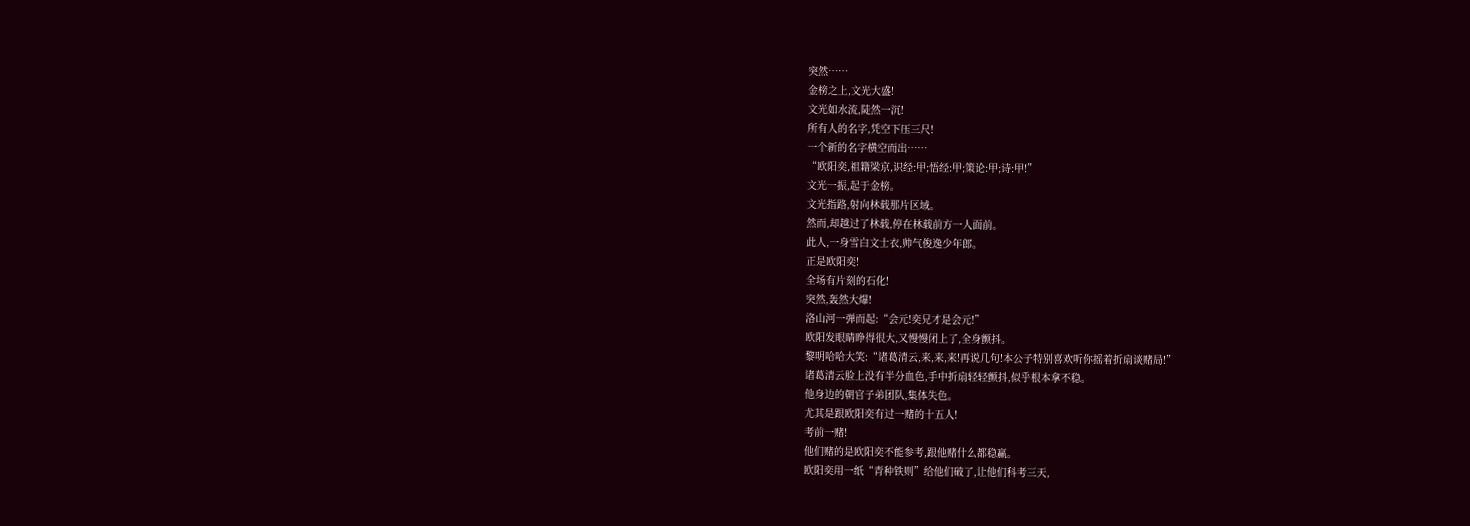突然……
金榜之上,文光大盛!
文光如水流,陡然一沉!
所有人的名字,凭空下压三尺!
一个新的名字横空而出……
“欧阳奕,祖籍梁京,识经:甲;悟经:甲;策论:甲;诗:甲!”
文光一振,起于金榜。
文光指路,射向林载那片区域。
然而,却越过了林载,停在林载前方一人面前。
此人,一身雪白文士衣,帅气俊逸少年郎。
正是欧阳奕!
全场有片刻的石化!
突然,轰然大爆!
洛山河一弹而起:“会元!奕兄才是会元!”
欧阳发眼睛睁得很大,又慢慢闭上了,全身颤抖。
黎明哈哈大笑:“诸葛清云,来,来,来!再说几句!本公子特别喜欢听你摇着折扇谈赌局!”
诸葛清云脸上没有半分血色,手中折扇轻轻颤抖,似乎根本拿不稳。
他身边的朝官子弟团队,集体失色。
尤其是跟欧阳奕有过一赌的十五人!
考前一赌!
他们赌的是欧阳奕不能参考,跟他赌什么都稳赢。
欧阳奕用一纸“青种铁则”给他们破了,让他们科考三天,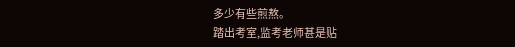多少有些煎熬。
踏出考室,监考老师甚是贴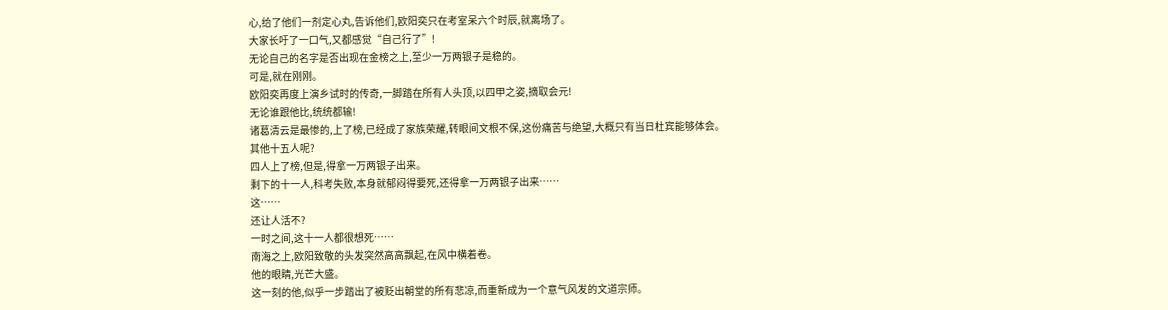心,给了他们一剂定心丸,告诉他们,欧阳奕只在考室呆六个时辰,就离场了。
大家长吁了一口气,又都感觉“自己行了”!
无论自己的名字是否出现在金榜之上,至少一万两银子是稳的。
可是,就在刚刚。
欧阳奕再度上演乡试时的传奇,一脚踏在所有人头顶,以四甲之姿,摘取会元!
无论谁跟他比,统统都输!
诸葛清云是最惨的,上了榜,已经成了家族荣耀,转眼间文根不保,这份痛苦与绝望,大概只有当日杜宾能够体会。
其他十五人呢?
四人上了榜,但是,得拿一万两银子出来。
剩下的十一人,科考失败,本身就郁闷得要死,还得拿一万两银子出来……
这……
还让人活不?
一时之间,这十一人都很想死……
南海之上,欧阳致敬的头发突然高高飘起,在风中横着卷。
他的眼睛,光芒大盛。
这一刻的他,似乎一步踏出了被贬出朝堂的所有悲凉,而重新成为一个意气风发的文道宗师。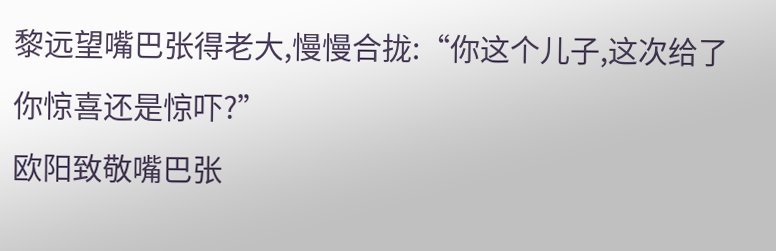黎远望嘴巴张得老大,慢慢合拢:“你这个儿子,这次给了你惊喜还是惊吓?”
欧阳致敬嘴巴张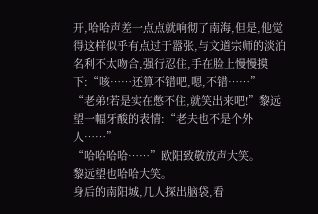开,哈哈声差一点点就响彻了南海,但是,他觉得这样似乎有点过于嚣张,与文道宗师的淡泊名利不太吻合,强行忍住,手在脸上慢慢摸下:“咳……还算不错吧,嗯,不错……”
“老弟!若是实在憋不住,就笑出来吧!”黎远望一幅牙酸的表情:“老夫也不是个外人……”
“哈哈哈哈……”欧阳致敬放声大笑。
黎远望也哈哈大笑。
身后的南阳城,几人探出脑袋,看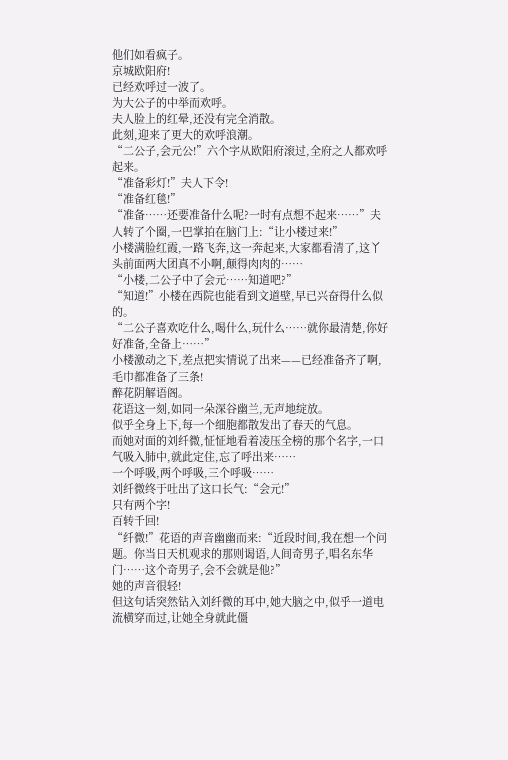他们如看疯子。
京城欧阳府!
已经欢呼过一波了。
为大公子的中举而欢呼。
夫人脸上的红晕,还没有完全消散。
此刻,迎来了更大的欢呼浪潮。
“二公子,会元公!”六个字从欧阳府滚过,全府之人都欢呼起来。
“准备彩灯!”夫人下令!
“准备红毯!”
“准备……还要准备什么呢?一时有点想不起来……”夫人转了个圈,一巴掌拍在脑门上:“让小楼过来!”
小楼满脸红霞,一路飞奔,这一奔起来,大家都看清了,这丫头前面两大团真不小啊,颠得肉肉的……
“小楼,二公子中了会元……知道吧?”
“知道!”小楼在西院也能看到文道壁,早已兴奋得什么似的。
“二公子喜欢吃什么,喝什么,玩什么……就你最清楚,你好好准备,全备上……”
小楼激动之下,差点把实情说了出来——已经准备齐了啊,毛巾都准备了三条!
醉花阴解语阁。
花语这一刻,如同一朵深谷幽兰,无声地绽放。
似乎全身上下,每一个细胞都散发出了春天的气息。
而她对面的刘纤微,怔怔地看着凌压全榜的那个名字,一口气吸入肺中,就此定住,忘了呼出来……
一个呼吸,两个呼吸,三个呼吸……
刘纤微终于吐出了这口长气:“会元!”
只有两个字!
百转千回!
“纤微!”花语的声音幽幽而来:“近段时间,我在想一个问题。你当日天机观求的那则谒语,人间奇男子,唱名东华门……这个奇男子,会不会就是他?”
她的声音很轻!
但这句话突然钻入刘纤微的耳中,她大脑之中,似乎一道电流横穿而过,让她全身就此僵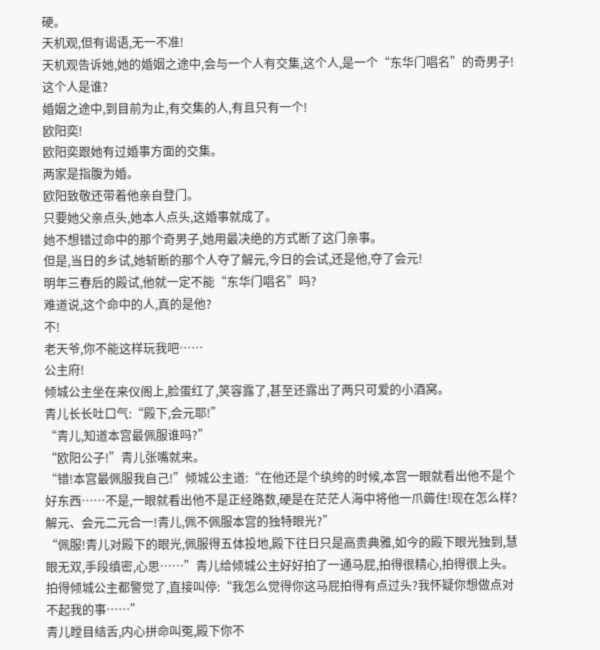硬。
天机观,但有谒语,无一不准!
天机观告诉她,她的婚姻之途中,会与一个人有交集,这个人,是一个“东华门唱名”的奇男子!
这个人是谁?
婚姻之途中,到目前为止,有交集的人,有且只有一个!
欧阳奕!
欧阳奕跟她有过婚事方面的交集。
两家是指腹为婚。
欧阳致敬还带着他亲自登门。
只要她父亲点头,她本人点头,这婚事就成了。
她不想错过命中的那个奇男子,她用最决绝的方式断了这门亲事。
但是,当日的乡试,她斩断的那个人夺了解元,今日的会试,还是他,夺了会元!
明年三春后的殿试,他就一定不能“东华门唱名”吗?
难道说,这个命中的人,真的是他?
不!
老天爷,你不能这样玩我吧……
公主府!
倾城公主坐在来仪阁上,脸蛋红了,笑容露了,甚至还露出了两只可爱的小酒窝。
青儿长长吐口气:“殿下,会元耶!”
“青儿,知道本宫最佩服谁吗?”
“欧阳公子!”青儿张嘴就来。
“错!本宫最佩服我自己!”倾城公主道:“在他还是个纨绔的时候,本宫一眼就看出他不是个好东西……不是,一眼就看出他不是正经路数,硬是在茫茫人海中将他一爪薅住!现在怎么样?解元、会元二元合一!青儿,佩不佩服本宫的独特眼光?”
“佩服!青儿对殿下的眼光,佩服得五体投地,殿下往日只是高贵典雅,如今的殿下眼光独到,慧眼无双,手段缜密,心思……”青儿给倾城公主好好拍了一通马屁,拍得很精心,拍得很上头。
拍得倾城公主都警觉了,直接叫停:“我怎么觉得你这马屁拍得有点过头?我怀疑你想做点对不起我的事……”
青儿瞠目结舌,内心拼命叫冤,殿下你不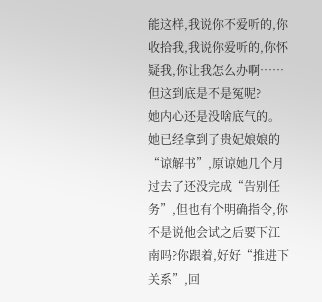能这样,我说你不爱听的,你收拾我,我说你爱听的,你怀疑我,你让我怎么办啊……
但这到底是不是冤呢?
她内心还是没啥底气的。
她已经拿到了贵妃娘娘的“谅解书”,原谅她几个月过去了还没完成“告别任务”,但也有个明确指令,你不是说他会试之后要下江南吗?你跟着,好好“推进下关系”,回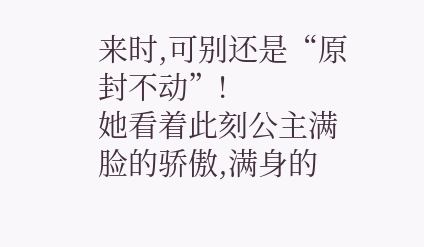来时,可别还是“原封不动”!
她看着此刻公主满脸的骄傲,满身的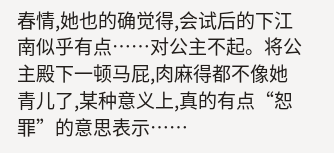春情,她也的确觉得,会试后的下江南似乎有点……对公主不起。将公主殿下一顿马屁,肉麻得都不像她青儿了,某种意义上,真的有点“恕罪”的意思表示……